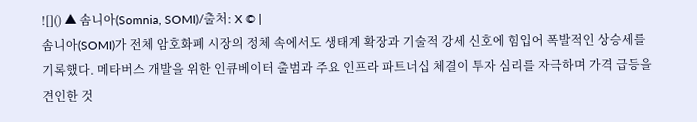![]() ▲ 솜니아(Somnia, SOMI)/출처: X © |
솜니아(SOMI)가 전체 암호화폐 시장의 정체 속에서도 생태계 확장과 기술적 강세 신호에 힘입어 폭발적인 상승세를 기록했다. 메타버스 개발을 위한 인큐베이터 출범과 주요 인프라 파트너십 체결이 투자 심리를 자극하며 가격 급등을 견인한 것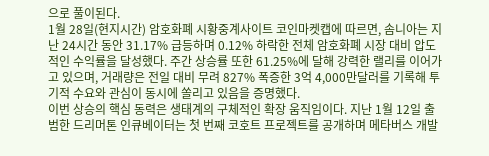으로 풀이된다.
1월 28일(현지시간) 암호화폐 시황중계사이트 코인마켓캡에 따르면, 솜니아는 지난 24시간 동안 31.17% 급등하며 0.12% 하락한 전체 암호화폐 시장 대비 압도적인 수익률을 달성했다. 주간 상승률 또한 61.25%에 달해 강력한 랠리를 이어가고 있으며, 거래량은 전일 대비 무려 827% 폭증한 3억 4,000만달러를 기록해 투기적 수요와 관심이 동시에 쏠리고 있음을 증명했다.
이번 상승의 핵심 동력은 생태계의 구체적인 확장 움직임이다. 지난 1월 12일 출범한 드리머톤 인큐베이터는 첫 번째 코호트 프로젝트를 공개하며 메타버스 개발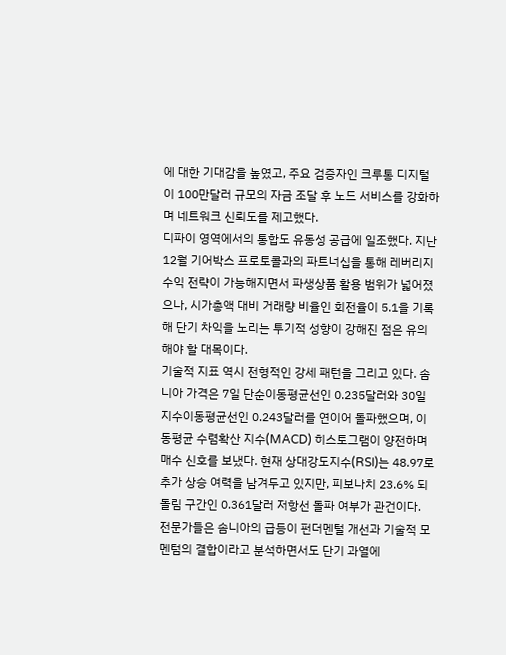에 대한 기대감을 높였고, 주요 검증자인 크루통 디지털이 100만달러 규모의 자금 조달 후 노드 서비스를 강화하며 네트워크 신뢰도를 제고했다.
디파이 영역에서의 통합도 유동성 공급에 일조했다. 지난 12월 기어박스 프로토콜과의 파트너십을 통해 레버리지 수익 전략이 가능해지면서 파생상품 활용 범위가 넓어졌으나, 시가총액 대비 거래량 비율인 회전율이 5.1을 기록해 단기 차익을 노리는 투기적 성향이 강해진 점은 유의해야 할 대목이다.
기술적 지표 역시 전형적인 강세 패턴을 그리고 있다. 솜니아 가격은 7일 단순이동평균선인 0.235달러와 30일 지수이동평균선인 0.243달러를 연이어 돌파했으며, 이동평균 수렴확산 지수(MACD) 히스토그램이 양전하며 매수 신호를 보냈다. 현재 상대강도지수(RSI)는 48.97로 추가 상승 여력을 남겨두고 있지만, 피보나치 23.6% 되돌림 구간인 0.361달러 저항선 돌파 여부가 관건이다.
전문가들은 솜니아의 급등이 펀더멘털 개선과 기술적 모멘텀의 결합이라고 분석하면서도 단기 과열에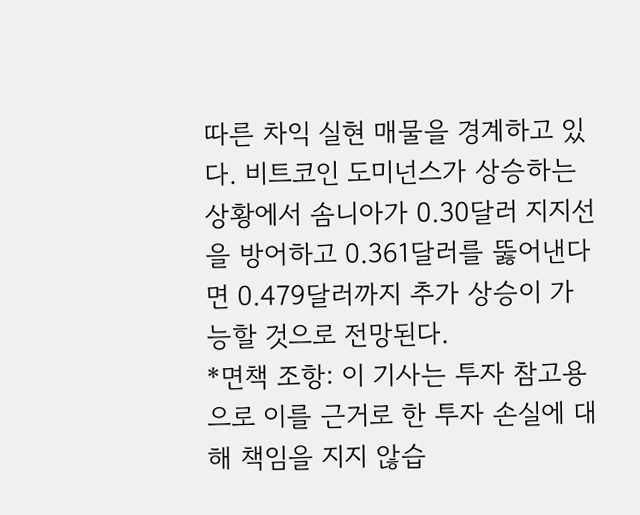따른 차익 실현 매물을 경계하고 있다. 비트코인 도미넌스가 상승하는 상황에서 솜니아가 0.30달러 지지선을 방어하고 0.361달러를 뚫어낸다면 0.479달러까지 추가 상승이 가능할 것으로 전망된다.
*면책 조항: 이 기사는 투자 참고용으로 이를 근거로 한 투자 손실에 대해 책임을 지지 않습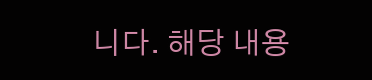니다. 해당 내용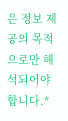은 정보 제공의 목적으로만 해석되어야 합니다.*